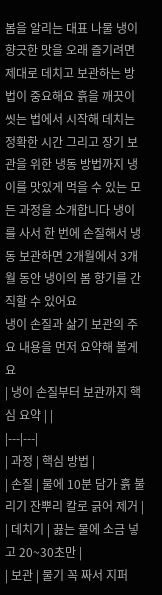봄을 알리는 대표 나물 냉이 향긋한 맛을 오래 즐기려면 제대로 데치고 보관하는 방법이 중요해요 흙을 깨끗이 씻는 법에서 시작해 데치는 정확한 시간 그리고 장기 보관을 위한 냉동 방법까지 냉이를 맛있게 먹을 수 있는 모든 과정을 소개합니다 냉이를 사서 한 번에 손질해서 냉동 보관하면 2개월에서 3개월 동안 냉이의 봄 향기를 간직할 수 있어요
냉이 손질과 삶기 보관의 주요 내용을 먼저 요약해 볼게요
| 냉이 손질부터 보관까지 핵심 요약 | |
|---|---|
| 과정 | 핵심 방법 |
| 손질 | 물에 10분 담가 흙 불리기 잔뿌리 칼로 긁어 제거 |
| 데치기 | 끓는 물에 소금 넣고 20~30초만 |
| 보관 | 물기 꼭 짜서 지퍼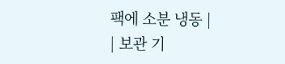팩에 소분 냉동 |
| 보관 기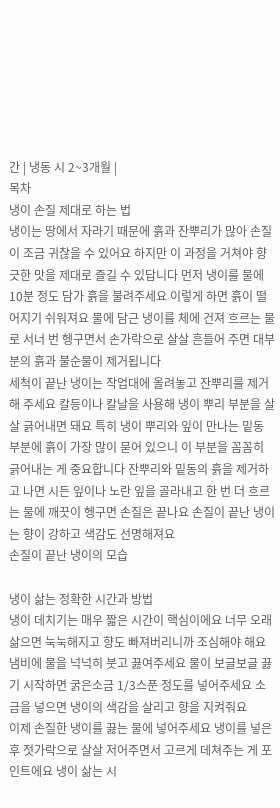간 | 냉동 시 2~3개월 |
목차
냉이 손질 제대로 하는 법
냉이는 땅에서 자라기 때문에 흙과 잔뿌리가 많아 손질이 조금 귀찮을 수 있어요 하지만 이 과정을 거쳐야 향긋한 맛을 제대로 즐길 수 있답니다 먼저 냉이를 물에 10분 정도 담가 흙을 불려주세요 이렇게 하면 흙이 떨어지기 쉬워져요 물에 담근 냉이를 체에 건져 흐르는 물로 서너 번 헹구면서 손가락으로 살살 흔들어 주면 대부분의 흙과 불순물이 제거됩니다
세척이 끝난 냉이는 작업대에 올려놓고 잔뿌리를 제거해 주세요 칼등이나 칼날을 사용해 냉이 뿌리 부분을 살살 긁어내면 돼요 특히 냉이 뿌리와 잎이 만나는 밑동 부분에 흙이 가장 많이 묻어 있으니 이 부분을 꼼꼼히 긁어내는 게 중요합니다 잔뿌리와 밑동의 흙을 제거하고 나면 시든 잎이나 노란 잎을 골라내고 한 번 더 흐르는 물에 깨끗이 헹구면 손질은 끝나요 손질이 끝난 냉이는 향이 강하고 색감도 선명해져요
손질이 끝난 냉이의 모습

냉이 삶는 정확한 시간과 방법
냉이 데치기는 매우 짧은 시간이 핵심이에요 너무 오래 삶으면 눅눅해지고 향도 빠져버리니까 조심해야 해요 냄비에 물을 넉넉히 붓고 끓여주세요 물이 보글보글 끓기 시작하면 굵은소금 1/3스푼 정도를 넣어주세요 소금을 넣으면 냉이의 색감을 살리고 향을 지켜줘요
이제 손질한 냉이를 끓는 물에 넣어주세요 냉이를 넣은 후 젓가락으로 살살 저어주면서 고르게 데쳐주는 게 포인트에요 냉이 삶는 시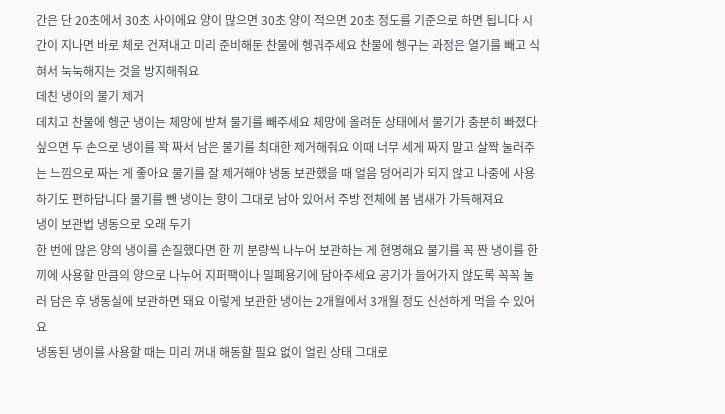간은 단 20초에서 30초 사이에요 양이 많으면 30초 양이 적으면 20초 정도를 기준으로 하면 됩니다 시간이 지나면 바로 체로 건져내고 미리 준비해둔 찬물에 헹궈주세요 찬물에 헹구는 과정은 열기를 빼고 식혀서 눅눅해지는 것을 방지해줘요
데친 냉이의 물기 제거
데치고 찬물에 헹군 냉이는 체망에 받쳐 물기를 빼주세요 체망에 올려둔 상태에서 물기가 충분히 빠졌다 싶으면 두 손으로 냉이를 꽉 짜서 남은 물기를 최대한 제거해줘요 이때 너무 세게 짜지 말고 살짝 눌러주는 느낌으로 짜는 게 좋아요 물기를 잘 제거해야 냉동 보관했을 때 얼음 덩어리가 되지 않고 나중에 사용하기도 편하답니다 물기를 뺀 냉이는 향이 그대로 남아 있어서 주방 전체에 봄 냄새가 가득해져요
냉이 보관법 냉동으로 오래 두기
한 번에 많은 양의 냉이를 손질했다면 한 끼 분량씩 나누어 보관하는 게 현명해요 물기를 꼭 짠 냉이를 한 끼에 사용할 만큼의 양으로 나누어 지퍼팩이나 밀폐용기에 담아주세요 공기가 들어가지 않도록 꼭꼭 눌러 담은 후 냉동실에 보관하면 돼요 이렇게 보관한 냉이는 2개월에서 3개월 정도 신선하게 먹을 수 있어요
냉동된 냉이를 사용할 때는 미리 꺼내 해동할 필요 없이 얼린 상태 그대로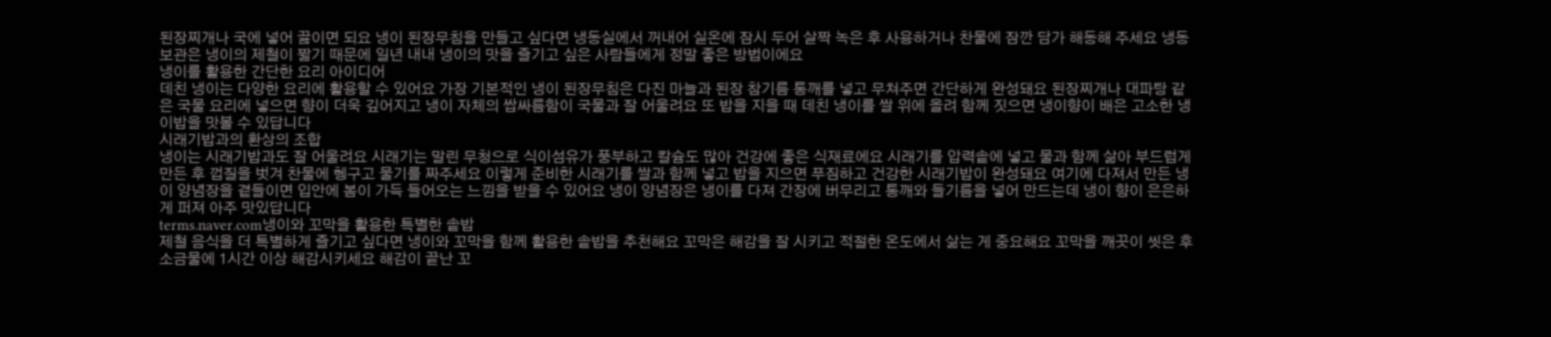된장찌개나 국에 넣어 끓이면 되요 냉이 된장무침을 만들고 싶다면 냉동실에서 꺼내어 실온에 잠시 두어 살짝 녹은 후 사용하거나 찬물에 잠깐 담가 해동해 주세요 냉동 보관은 냉이의 제철이 짧기 때문에 일년 내내 냉이의 맛을 즐기고 싶은 사람들에게 정말 좋은 방법이에요
냉이를 활용한 간단한 요리 아이디어
데친 냉이는 다양한 요리에 활용할 수 있어요 가장 기본적인 냉이 된장무침은 다진 마늘과 된장 참기름 통깨를 넣고 무쳐주면 간단하게 완성돼요 된장찌개나 대파탕 같은 국물 요리에 넣으면 향이 더욱 깊어지고 냉이 자체의 쌉싸름함이 국물과 잘 어울려요 또 밥을 지을 때 데친 냉이를 쌀 위에 올려 함께 짓으면 냉이향이 배은 고소한 냉이밥을 맛볼 수 있답니다
시래기밥과의 환상의 조합
냉이는 시래기밥과도 잘 어울려요 시래기는 말린 무청으로 식이섬유가 풍부하고 칼슘도 많아 건강에 좋은 식재료에요 시래기를 압력솥에 넣고 물과 함께 삶아 부드럽게 만든 후 껍질을 벗겨 찬물에 헹구고 물기를 짜주세요 이렇게 준비한 시래기를 쌀과 함께 넣고 밥을 지으면 푸짐하고 건강한 시래기밥이 완성돼요 여기에 다져서 만든 냉이 양념장을 곁들이면 입안에 봄이 가득 들어오는 느낌을 받을 수 있어요 냉이 양념장은 냉이를 다져 간장에 버무리고 통깨와 들기름을 넣어 만드는데 냉이 향이 은은하게 퍼져 아주 맛있답니다
terms.naver.com냉이와 꼬막을 활용한 특별한 솥밥
제철 음식을 더 특별하게 즐기고 싶다면 냉이와 꼬막을 함께 활용한 솥밥을 추천해요 꼬막은 해감을 잘 시키고 적절한 온도에서 삶는 게 중요해요 꼬막을 깨끗이 씻은 후 소금물에 1시간 이상 해감시키세요 해감이 끝난 꼬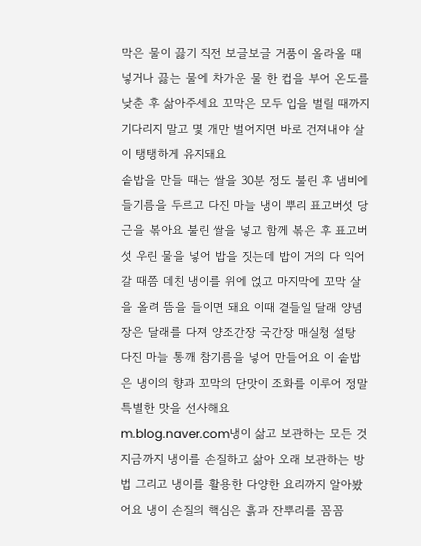막은 물이 끓기 직전 보글보글 거품이 올라올 때 넣거나 끓는 물에 차가운 물 한 컵을 부어 온도를 낮춘 후 삶아주세요 꼬막은 모두 입을 벌릴 때까지 기다리지 말고 몇 개만 벌어지면 바로 건져내야 살이 탱탱하게 유지돼요
솥밥을 만들 때는 쌀을 30분 정도 불린 후 냄비에 들기름을 두르고 다진 마늘 냉이 뿌리 표고버섯 당근을 볶아요 불린 쌀을 넣고 함께 볶은 후 표고버섯 우린 물을 넣어 밥을 짓는데 밥이 거의 다 익어갈 때쯤 데친 냉이를 위에 얹고 마지막에 꼬막 살을 올려 뜸을 들이면 돼요 이때 곁들일 달래 양념장은 달래를 다져 양조간장 국간장 매실청 설탕 다진 마늘 통깨 참기름을 넣어 만들어요 이 솥밥은 냉이의 향과 꼬막의 단맛이 조화를 이루어 정말 특별한 맛을 선사해요
m.blog.naver.com냉이 삶고 보관하는 모든 것
지금까지 냉이를 손질하고 삶아 오래 보관하는 방법 그리고 냉이를 활용한 다양한 요리까지 알아봤어요 냉이 손질의 핵심은 흙과 잔뿌리를 꼼꼼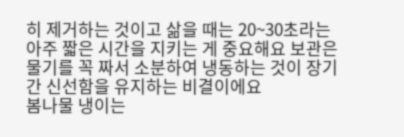히 제거하는 것이고 삶을 때는 20~30초라는 아주 짧은 시간을 지키는 게 중요해요 보관은 물기를 꼭 짜서 소분하여 냉동하는 것이 장기간 신선함을 유지하는 비결이에요
봄나물 냉이는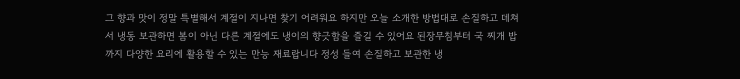그 향과 맛이 정말 특별해서 계절이 지나면 찾기 어려워요 하지만 오늘 소개한 방법대로 손질하고 데쳐서 냉동 보관하면 봄이 아닌 다른 계절에도 냉이의 향긋함을 즐길 수 있어요 된장무침부터 국 찌개 밥까지 다양한 요리에 활용할 수 있는 만능 재료랍니다 정성 들여 손질하고 보관한 냉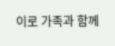이로 가족과 함께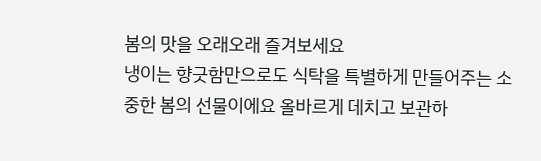봄의 맛을 오래오래 즐겨보세요
냉이는 향긋함만으로도 식탁을 특별하게 만들어주는 소중한 봄의 선물이에요 올바르게 데치고 보관하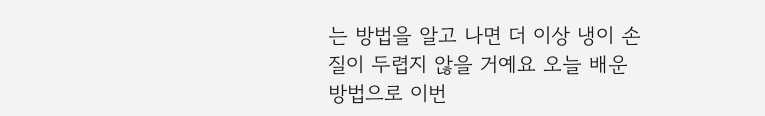는 방법을 알고 나면 더 이상 냉이 손질이 두렵지 않을 거예요 오늘 배운 방법으로 이번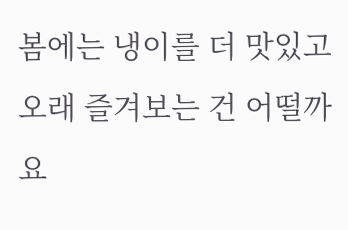봄에는 냉이를 더 맛있고 오래 즐겨보는 건 어떨까요